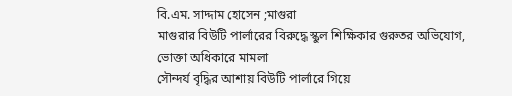বি.এম. সাদ্দাম হোসেন ;মাগুরা
মাগুরার বিউটি পার্লারের বিরুদ্ধে স্কুল শিক্ষিকার গুরুতর অভিযোগ, ভোক্তা অধিকারে মামলা
সৌন্দর্য বৃদ্ধির আশায় বিউটি পার্লারে গিয়ে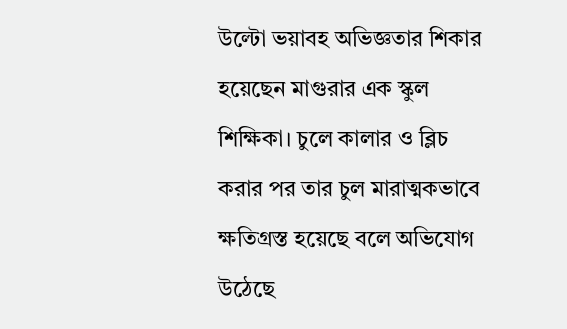উল্টো ভয়াবহ অভিজ্ঞতার শিকার হয়েছেন মাগুরার এক স্কুল শিক্ষিকা। চুলে কালার ও ব্লিচ করার পর তার চুল মারাত্মকভাবে ক্ষতিগ্রস্ত হয়েছে বলে অভিযোগ উঠেছে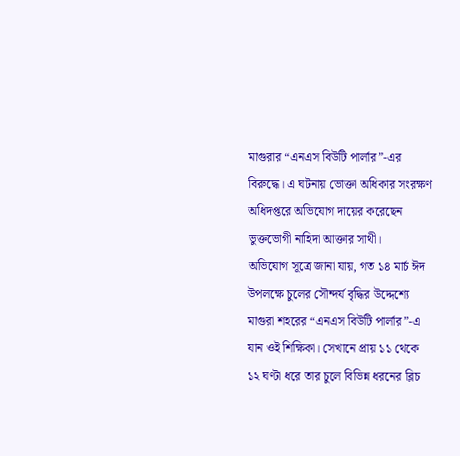মাগুরার “এনএস বিউটি পার্লার”-এর বিরুদ্ধে। এ ঘটনায় ভোক্তা অধিকার সংরক্ষণ অধিদপ্তরে অভিযোগ দায়ের করেছেন ভুক্তভোগী নাহিদা আক্তার সাথী।
অভিযোগ সূত্রে জানা যায়, গত ১৪ মার্চ ঈদ উপলক্ষে চুলের সৌন্দর্য বৃদ্ধির উদ্দেশ্যে মাগুরা শহরের “এনএস বিউটি পার্লার”-এ যান ওই শিক্ষিকা। সেখানে প্রায় ১১ থেকে ১২ ঘণ্টা ধরে তার চুলে বিভিন্ন ধরনের ব্লিচ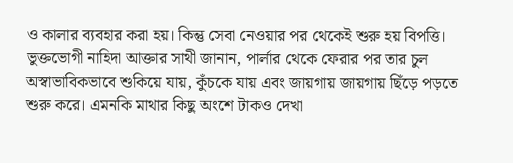ও কালার ব্যবহার করা হয়। কিন্তু সেবা নেওয়ার পর থেকেই শুরু হয় বিপত্তি।
ভুক্তভোগী নাহিদা আক্তার সাথী জানান, পার্লার থেকে ফেরার পর তার চুল অস্বাভাবিকভাবে শুকিয়ে যায়, কুঁচকে যায় এবং জায়গায় জায়গায় ছিঁড়ে পড়তে শুরু করে। এমনকি মাথার কিছু অংশে টাকও দেখা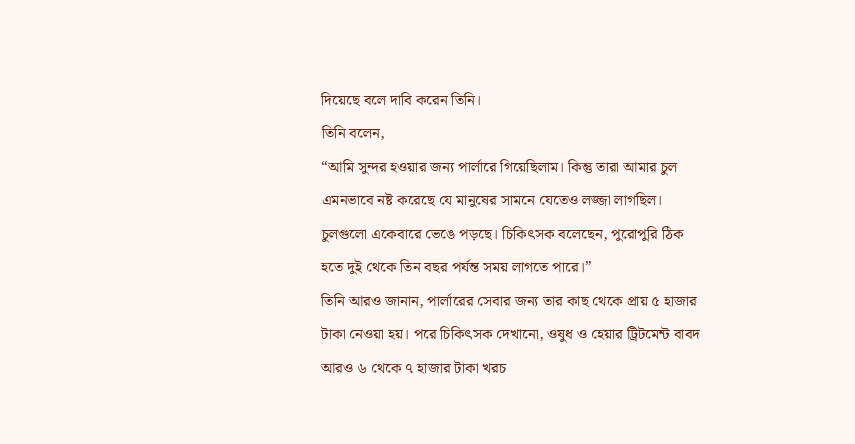দিয়েছে বলে দাবি করেন তিনি।
তিনি বলেন,
“আমি সুন্দর হওয়ার জন্য পার্লারে গিয়েছিলাম। কিন্তু তারা আমার চুল এমনভাবে নষ্ট করেছে যে মানুষের সামনে যেতেও লজ্জা লাগছিল। চুলগুলো একেবারে ভেঙে পড়ছে। চিকিৎসক বলেছেন, পুরোপুরি ঠিক হতে দুই থেকে তিন বছর পর্যন্ত সময় লাগতে পারে।”
তিনি আরও জানান, পার্লারের সেবার জন্য তার কাছ থেকে প্রায় ৫ হাজার টাকা নেওয়া হয়। পরে চিকিৎসক দেখানো, ওষুধ ও হেয়ার ট্রিটমেন্ট বাবদ আরও ৬ থেকে ৭ হাজার টাকা খরচ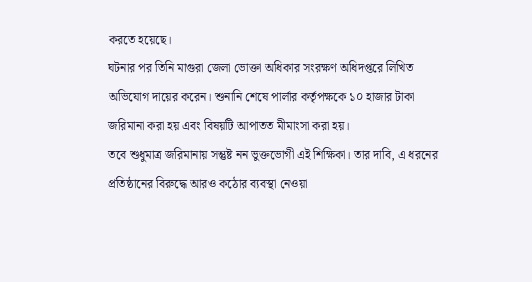করতে হয়েছে।
ঘটনার পর তিনি মাগুরা জেলা ভোক্তা অধিকার সংরক্ষণ অধিদপ্তরে লিখিত অভিযোগ দায়ের করেন। শুনানি শেষে পার্লার কর্তৃপক্ষকে ১০ হাজার টাকা জরিমানা করা হয় এবং বিষয়টি আপাতত মীমাংসা করা হয়।
তবে শুধুমাত্র জরিমানায় সন্তুষ্ট নন ভুক্তভোগী এই শিক্ষিকা। তার দাবি, এ ধরনের প্রতিষ্ঠানের বিরুদ্ধে আরও কঠোর ব্যবস্থা নেওয়া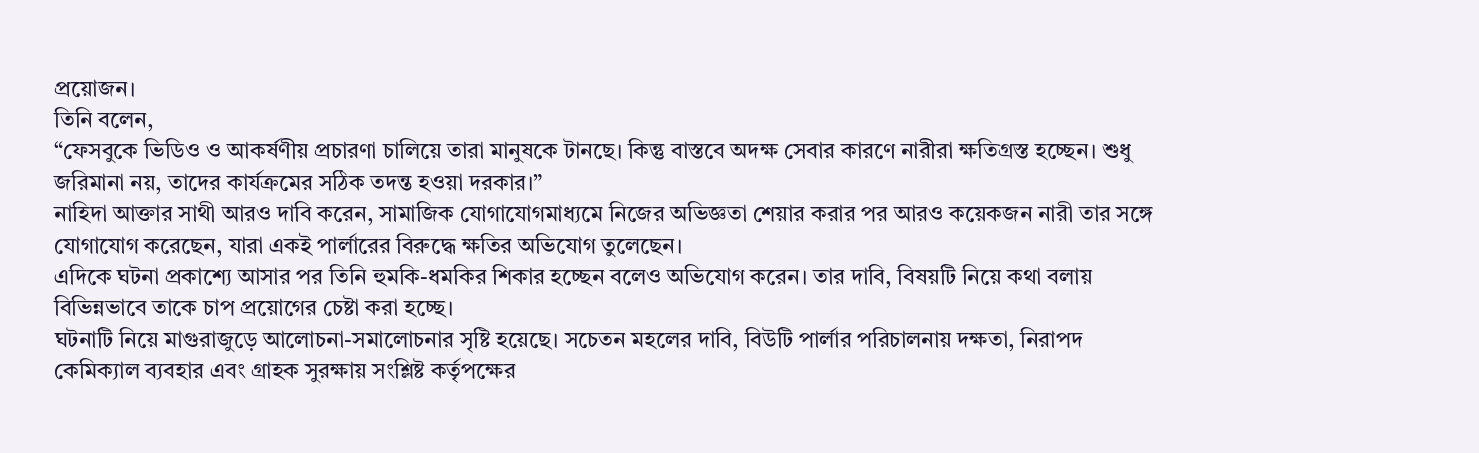প্রয়োজন।
তিনি বলেন,
“ফেসবুকে ভিডিও ও আকর্ষণীয় প্রচারণা চালিয়ে তারা মানুষকে টানছে। কিন্তু বাস্তবে অদক্ষ সেবার কারণে নারীরা ক্ষতিগ্রস্ত হচ্ছেন। শুধু জরিমানা নয়, তাদের কার্যক্রমের সঠিক তদন্ত হওয়া দরকার।”
নাহিদা আক্তার সাথী আরও দাবি করেন, সামাজিক যোগাযোগমাধ্যমে নিজের অভিজ্ঞতা শেয়ার করার পর আরও কয়েকজন নারী তার সঙ্গে যোগাযোগ করেছেন, যারা একই পার্লারের বিরুদ্ধে ক্ষতির অভিযোগ তুলেছেন।
এদিকে ঘটনা প্রকাশ্যে আসার পর তিনি হুমকি-ধমকির শিকার হচ্ছেন বলেও অভিযোগ করেন। তার দাবি, বিষয়টি নিয়ে কথা বলায় বিভিন্নভাবে তাকে চাপ প্রয়োগের চেষ্টা করা হচ্ছে।
ঘটনাটি নিয়ে মাগুরাজুড়ে আলোচনা-সমালোচনার সৃষ্টি হয়েছে। সচেতন মহলের দাবি, বিউটি পার্লার পরিচালনায় দক্ষতা, নিরাপদ কেমিক্যাল ব্যবহার এবং গ্রাহক সুরক্ষায় সংশ্লিষ্ট কর্তৃপক্ষের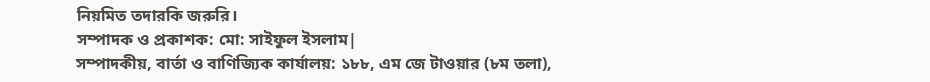নিয়মিত তদারকি জরুরি।
সম্পাদক ও প্রকাশক: মো: সাইফুল ইসলাম|
সম্পাদকীয়, বার্তা ও বাণিজ্যিক কার্যালয়: ১৮৮, এম জে টাওয়ার (৮ম তলা),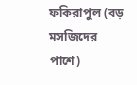ফকিরাপুল (বড় মসজিদের পাশে)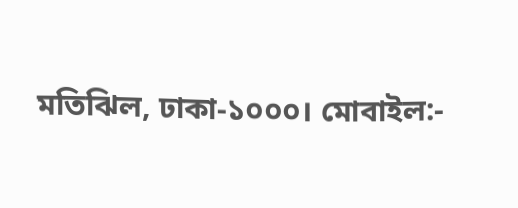মতিঝিল, ঢাকা-১০০০। মোবাইল:-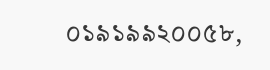০১৯১৯৯২০০৫৮,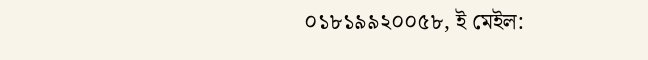০১৮১৯৯২০০৫৮, ই মেইল: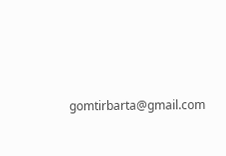gomtirbarta@gmail.com